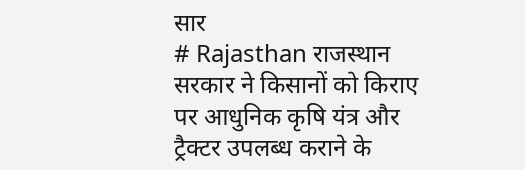सार
# Rajasthan राजस्थान सरकार ने किसानों को किराए पर आधुनिक कृषि यंत्र और ट्रैक्टर उपलब्ध कराने के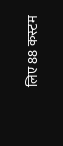लिए 88 कस्टम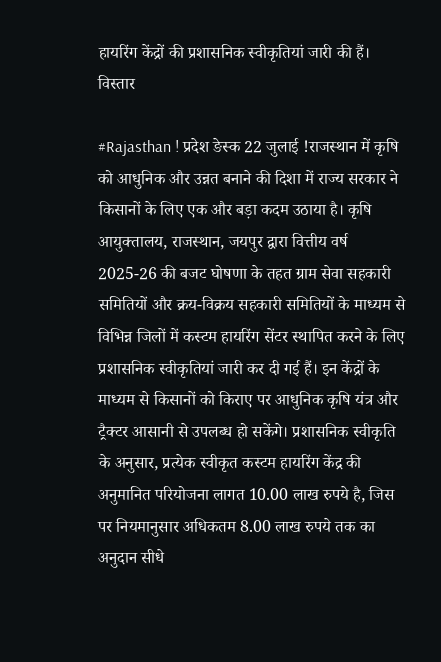हायरिंग केंद्रों की प्रशासनिक स्वीकृतियां जारी की हैं।
विस्तार

#Rajasthan ! प्रदेश ङेस्क 22 जुलाई !राजस्थान में कृषि को आधुनिक और उन्नत बनाने की दिशा में राज्य सरकार ने किसानों के लिए एक और बड़ा कदम उठाया है। कृषि आयुक्तालय, राजस्थान, जयपुर द्वारा वित्तीय वर्ष 2025-26 की बजट घोषणा के तहत ग्राम सेवा सहकारी समितियों और क्रय-विक्रय सहकारी समितियों के माध्यम से विभिन्न जिलों में कस्टम हायरिंग सेंटर स्थापित करने के लिए प्रशासनिक स्वीकृतियां जारी कर दी गई हैं। इन केंद्रों के माध्यम से किसानों को किराए पर आधुनिक कृषि यंत्र और ट्रैक्टर आसानी से उपलब्ध हो सकेंगे। प्रशासनिक स्वीकृति के अनुसार, प्रत्येक स्वीकृत कस्टम हायरिंग केंद्र की अनुमानित परियोजना लागत 10.00 लाख रुपये है, जिस पर नियमानुसार अधिकतम 8.00 लाख रुपये तक का अनुदान सीधे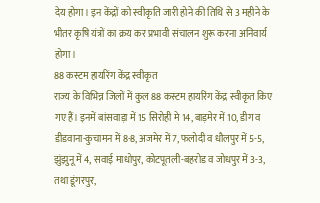देय होगा। इन केंद्रों को स्वीकृति जारी होने की तिथि से 3 महीने के भीतर कृषि यंत्रों का क्रय कर प्रभावी संचालन शुरू करना अनिवार्य होगा।
88 कस्टम हायरिंग केंद्र स्वीकृत
राज्य के विभिन्न जिलों में कुल 88 कस्टम हायरिंग केंद्र स्वीकृत किए गए हैं। इनमें बांसवाड़ा में 15 सिरोही मे 14, बाड़मेर में 10, डीग व डीडवाना-कुचामन में 8-8, अजमेर में 7, फलोदी व धौलपुर में 5-5, झुंझुनू में 4, सवाई माधोपुर, कोटपूतली-बहरोड व जोधपुर में 3-3, तथा डूंगरपुर,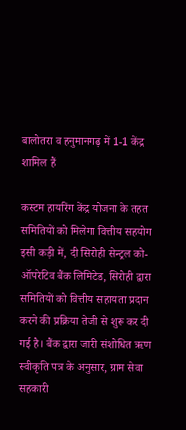बालोतरा व हनुमानगढ़ में 1-1 केंद्र शामिल हैं

कस्टम हायरिंग केंद्र योजना के तहत समितियों को मिलेगा वित्तीय सहयोग
इसी कड़ी में, दी सिरोही सेन्ट्रल को-ऑपरेटिव बैंक लिमिटेड, सिरोही द्वारा समितियों को वित्तीय सहायता प्रदान करने की प्रक्रिया तेजी से शुरू कर दी गई है। बैंक द्वारा जारी संशोधित ऋण स्वीकृति पत्र के अनुसार, ग्राम सेवा सहकारी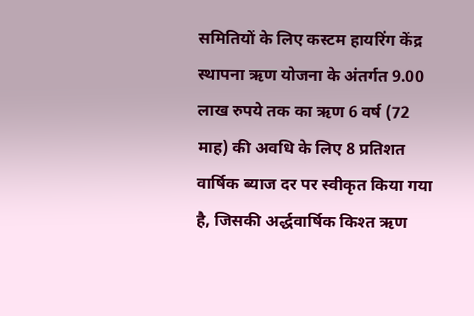समितियों के लिए कस्टम हायरिंग केंद्र स्थापना ऋण योजना के अंतर्गत 9.00 लाख रुपये तक का ऋण 6 वर्ष (72 माह) की अवधि के लिए 8 प्रतिशत वार्षिक ब्याज दर पर स्वीकृत किया गया है, जिसकी अर्द्धवार्षिक किश्त ऋण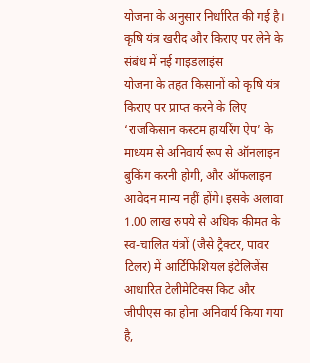योजना के अनुसार निर्धारित की गई है।
कृषि यंत्र खरीद और किराए पर लेने के संबंध में नई गाइडलाइंस
योजना के तहत किसानों को कृषि यंत्र किराए पर प्राप्त करने के लिए ‘राजकिसान कस्टम हायरिंग ऐप’ के माध्यम से अनिवार्य रूप से ऑनलाइन बुकिंग करनी होगी, और ऑफलाइन आवेदन मान्य नहीं होंगे। इसके अलावा 1.00 लाख रुपये से अधिक कीमत के स्व-चालित यंत्रों (जैसे ट्रैक्टर, पावर टिलर) में आर्टिफिशियल इंटेलिजेंस आधारित टेलीमेटिक्स किट और जीपीएस का होना अनिवार्य किया गया है,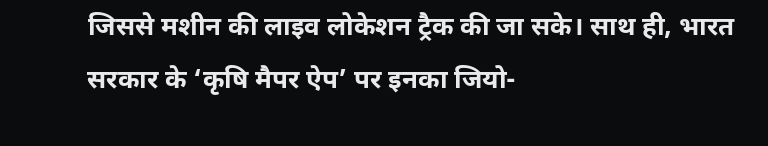जिससे मशीन की लाइव लोकेशन ट्रैक की जा सके। साथ ही, भारत सरकार के ‘कृषि मैपर ऐप’ पर इनका जियो-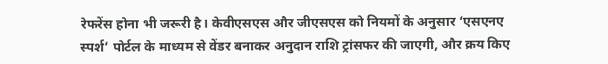रेफरेंस होना भी जरूरी है। केवीएसएस और जीएसएस को नियमों के अनुसार ‘एसएनए स्पर्श’ पोर्टल के माध्यम से वेंडर बनाकर अनुदान राशि ट्रांसफर की जाएगी, और क्रय किए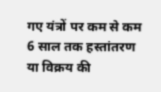गए यंत्रों पर कम से कम 6 साल तक हस्तांतरण या विक्रय की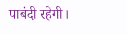पाबंदी रहेगी।